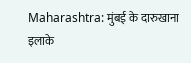Maharashtra: मुंबई के दारुखाना इलाके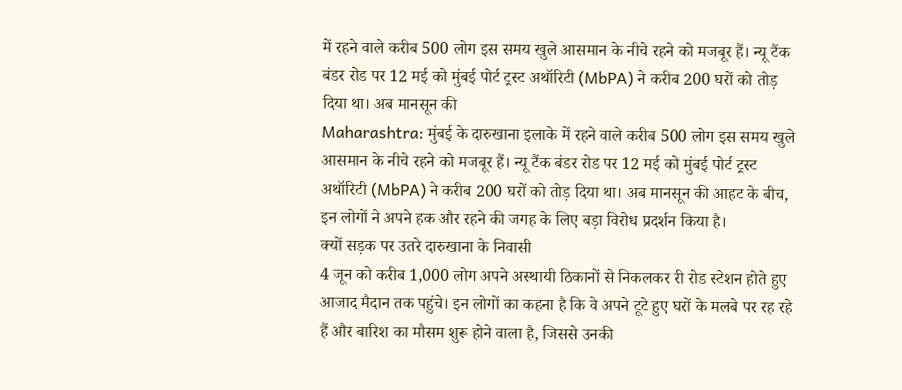में रहने वाले करीब 500 लोग इस समय खुले आसमान के नीचे रहने को मजबूर हैं। न्यू टैंक बंडर रोड पर 12 मई को मुंबई पोर्ट ट्रस्ट अथॉरिटी (MbPA) ने करीब 200 घरों को तोड़ दिया था। अब मानसून की
Maharashtra: मुंबई के दारुखाना इलाके में रहने वाले करीब 500 लोग इस समय खुले आसमान के नीचे रहने को मजबूर हैं। न्यू टैंक बंडर रोड पर 12 मई को मुंबई पोर्ट ट्रस्ट अथॉरिटी (MbPA) ने करीब 200 घरों को तोड़ दिया था। अब मानसून की आहट के बीच, इन लोगों ने अपने हक और रहने की जगह के लिए बड़ा विरोध प्रदर्शन किया है।
क्यों सड़क पर उतरे दारुखाना के निवासी
4 जून को करीब 1,000 लोग अपने अस्थायी ठिकानों से निकलकर री रोड स्टेशन होते हुए आजाद मैदान तक पहुंचे। इन लोगों का कहना है कि वे अपने टूटे हुए घरों के मलबे पर रह रहे हैं और बारिश का मौसम शुरू होने वाला है, जिससे उनकी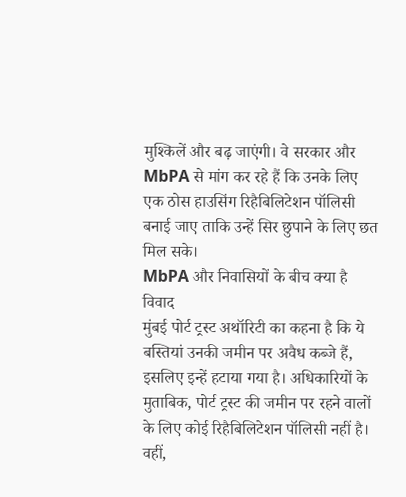मुश्किलें और बढ़ जाएंगी। वे सरकार और MbPA से मांग कर रहे हैं कि उनके लिए एक ठोस हाउसिंग रिहैबिलिटेशन पॉलिसी बनाई जाए ताकि उन्हें सिर छुपाने के लिए छत मिल सके।
MbPA और निवासियों के बीच क्या है विवाद
मुंबई पोर्ट ट्रस्ट अथॉरिटी का कहना है कि ये बस्तियां उनकी जमीन पर अवैध कब्जे हैं, इसलिए इन्हें हटाया गया है। अधिकारियों के मुताबिक, पोर्ट ट्रस्ट की जमीन पर रहने वालों के लिए कोई रिहैबिलिटेशन पॉलिसी नहीं है। वहीं,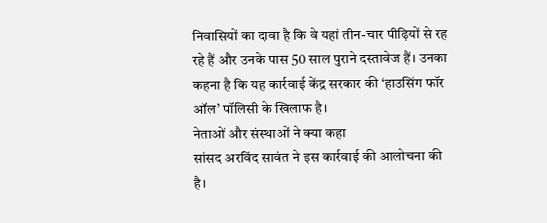निवासियों का दावा है कि वे यहां तीन-चार पीढ़ियों से रह रहे हैं और उनके पास 50 साल पुराने दस्तावेज हैं। उनका कहना है कि यह कार्रवाई केंद्र सरकार की ‘हाउसिंग फॉर ऑल’ पॉलिसी के खिलाफ है।
नेताओं और संस्थाओं ने क्या कहा
सांसद अरविंद सावंत ने इस कार्रवाई की आलोचना की है।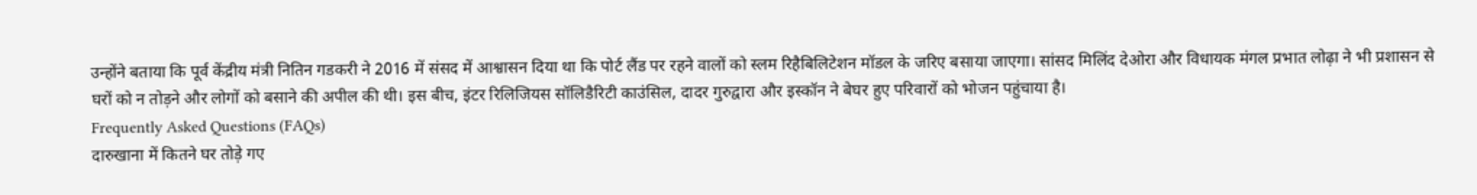उन्होंने बताया कि पूर्व केंद्रीय मंत्री नितिन गडकरी ने 2016 में संसद में आश्वासन दिया था कि पोर्ट लैंड पर रहने वालों को स्लम रिहैबिलिटेशन मॉडल के जरिए बसाया जाएगा। सांसद मिलिंद देओरा और विधायक मंगल प्रभात लोढ़ा ने भी प्रशासन से घरों को न तोड़ने और लोगों को बसाने की अपील की थी। इस बीच, इंटर रिलिजियस सॉलिडैरिटी काउंसिल, दादर गुरुद्वारा और इस्कॉन ने बेघर हुए परिवारों को भोजन पहुंचाया है।
Frequently Asked Questions (FAQs)
दारुखाना में कितने घर तोड़े गए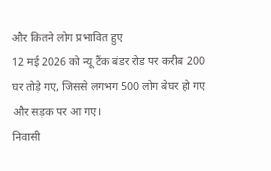और कितने लोग प्रभावित हुए
12 मई 2026 को न्यू टैंक बंडर रोड पर करीब 200 घर तोड़े गए, जिससे लगभग 500 लोग बेघर हो गए और सड़क पर आ गए।
निवासी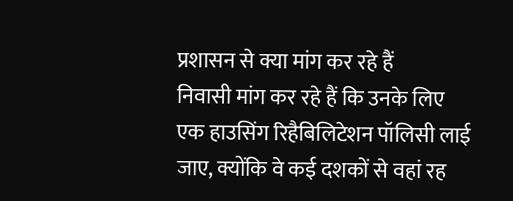प्रशासन से क्या मांग कर रहे हैं
निवासी मांग कर रहे हैं कि उनके लिए एक हाउसिंग रिहैबिलिटेशन पॉलिसी लाई जाए, क्योंकि वे कई दशकों से वहां रह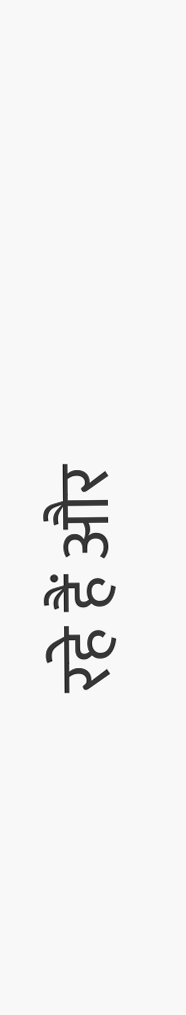रहे हैं और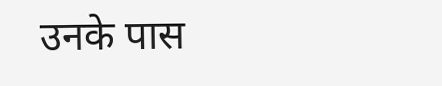उनके पास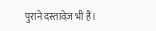पुराने दस्तावेज़ भी हैं।